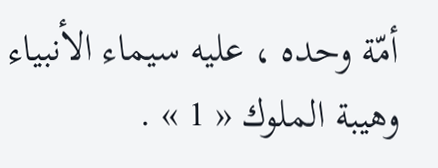أمّة وحده ، عليه سيماء الأنبياء وهيبة الملوك « 1 » .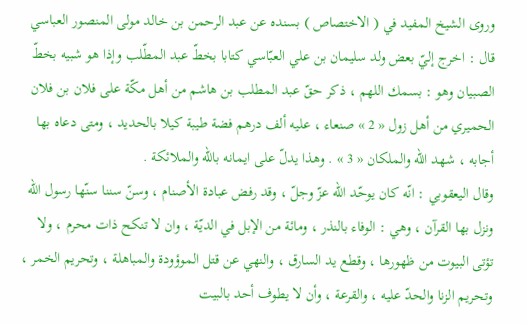وروى الشيخ المفيد في ( الاختصاص ) بسنده عن عبد الرحمن بن خالد مولى المنصور العباسي قال : اخرج إليّ بعض ولد سليمان بن علي العبّاسي كتابا بخطّ عبد المطّلب وإذا هو شبيه بخطّ الصبيان وهو : بسمك اللهم ، ذكر حقّ عبد المطلب بن هاشم من أهل مكّة على فلان بن فلان الحميري من أهل زول « 2 » صنعاء ، عليه ألف درهم فضة طيبة كيلا بالحديد ، ومتى دعاه بها أجابه ، شهد اللّه والملكان « 3 » . وهذا يدلّ على ايمانه باللّه والملائكة .
وقال اليعقوبي : انّه كان يوحّد اللّه عزّ وجلّ ، وقد رفض عبادة الأصنام ، وسنّ سننا سنّها رسول اللّه ونزل بها القرآن ، وهي : الوفاء بالنذر ، ومائة من الإبل في الديّة ، وان لا تنكح ذات محرم ، ولا تؤتى البيوت من ظهورها ، وقطع يد السارق ، والنهي عن قتل الموؤودة والمباهلة ، وتحريم الخمر ، وتحريم الزنا والحدّ عليه ، والقرعة ، وأن لا يطوف أحد بالبيت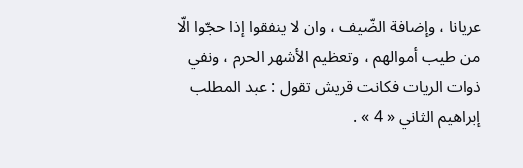عريانا ، وإضافة الضّيف ، وان لا ينفقوا إذا حجّوا الّا من طيب أموالهم ، وتعظيم الأشهر الحرم ، ونفي ذوات الريات فكانت قريش تقول : عبد المطلب إبراهيم الثاني « 4 » .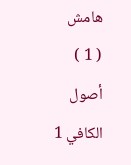هامش
( 1 ) أصول الكافي 1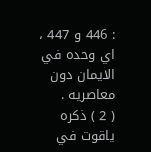: 446 و 447 ، اي وحده في الايمان دون معاصريه .
( 2 ) ذكره ياقوت في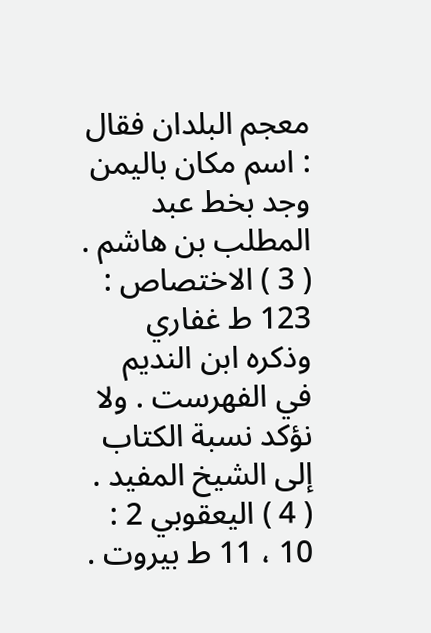معجم البلدان فقال : اسم مكان باليمن وجد بخط عبد المطلب بن هاشم .
( 3 ) الاختصاص : 123 ط غفاري وذكره ابن النديم في الفهرست . ولا نؤكد نسبة الكتاب إلى الشيخ المفيد .
( 4 ) اليعقوبي 2 : 10 ، 11 ط بيروت .